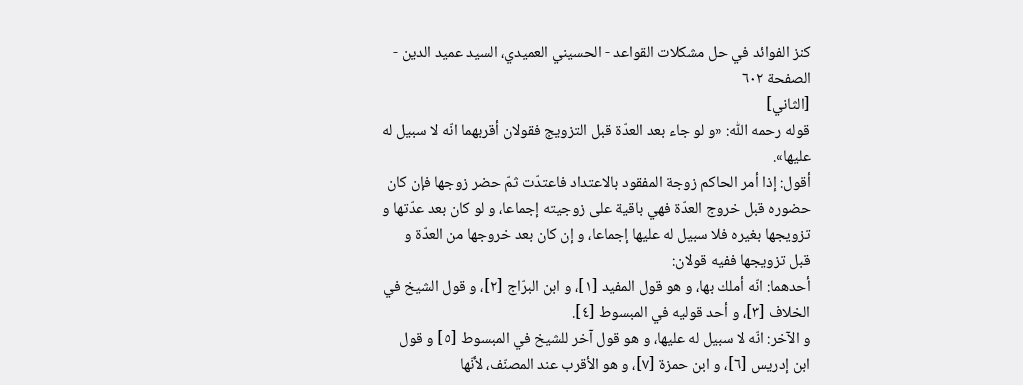كنز الفوائد في حل مشكلات القواعد - الحسيني العميدي، السيد عميد الدين - الصفحة ٦٠٢
[الثاني]
قوله رحمه اللّٰه: «و لو جاء بعد العدّة قبل التزويج فقولان أقربهما انّه لا سبيل له عليها».
أقول: إذا أمر الحاكم زوجة المفقود بالاعتداد فاعتدّت ثمّ حضر زوجها فإن كان حضوره قبل خروج العدّة فهي باقية على زوجيته إجماعا، و لو كان بعد عدّتها و تزويجها بغيره فلا سبيل له عليها إجماعا، و إن كان بعد خروجها من العدّة و قبل تزويجها ففيه قولان:
أحدهما: انّه أملك بها، و هو قول المفيد [١]، و ابن البرّاج [٢]، و قول الشيخ في الخلاف [٣]، و أحد قوليه في المبسوط [٤].
و الآخر: انّه لا سبيل له عليها، و هو قول آخر للشيخ في المبسوط [٥] و قول ابن إدريس [٦]، و ابن حمزة [٧]، و هو الأقرب عند المصنّف، لأنّها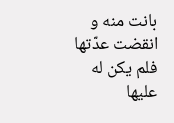بانت منه و انقضت عدّتها فلم يكن له عليها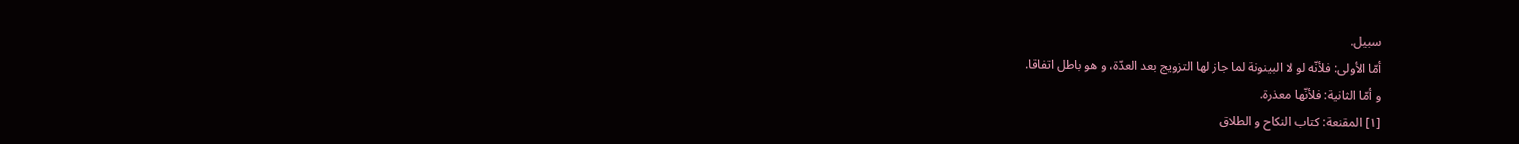سبيل.
أمّا الأولى: فلأنّه لو لا البينونة لما جاز لها التزويج بعد العدّة، و هو باطل اتفاقا.
و أمّا الثانية: فلأنّها معذرة.
[١] المقنعة: كتاب النكاح و الطلاق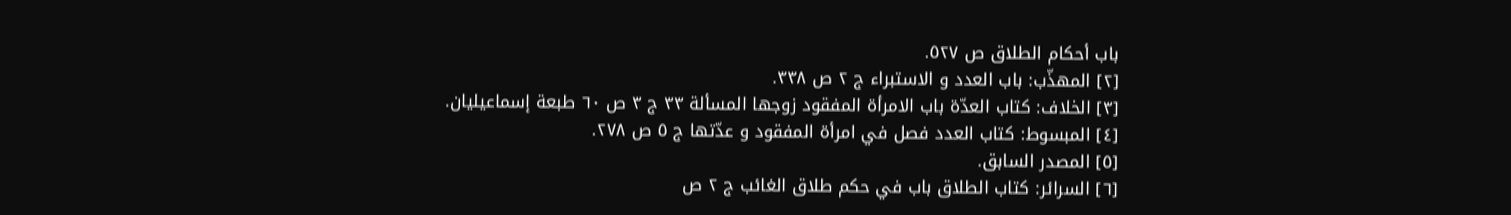باب أحكام الطلاق ص ٥٢٧.
[٢] المهذّب: باب العدد و الاستبراء ج ٢ ص ٣٣٨.
[٣] الخلاف: كتاب العدّة باب الامرأة المفقود زوجها المسألة ٣٣ ج ٣ ص ٦٠ طبعة إسماعيليان.
[٤] المبسوط: كتاب العدد فصل في امرأة المفقود و عدّتها ج ٥ ص ٢٧٨.
[٥] المصدر السابق.
[٦] السرائر: كتاب الطلاق باب في حكم طلاق الغائب ج ٢ ص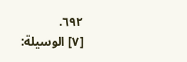٦٩٢.
[٧] الوسيلة: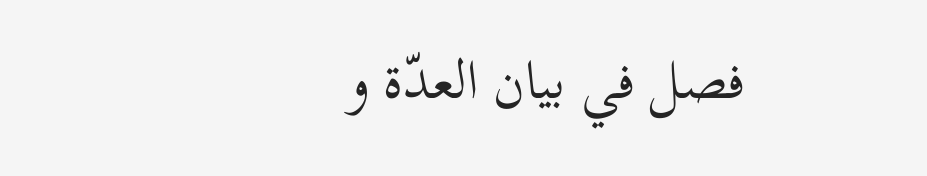فصل في بيان العدّة و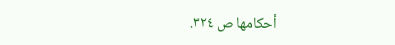أحكامها ص ٣٢٤.